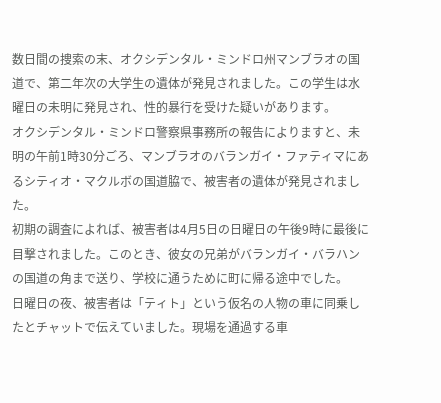数日間の捜索の末、オクシデンタル・ミンドロ州マンブラオの国道で、第二年次の大学生の遺体が発見されました。この学生は水曜日の未明に発見され、性的暴行を受けた疑いがあります。
オクシデンタル・ミンドロ警察県事務所の報告によりますと、未明の午前1時30分ごろ、マンブラオのバランガイ・ファティマにあるシティオ・マクルボの国道脇で、被害者の遺体が発見されました。
初期の調査によれば、被害者は4月5日の日曜日の午後9時に最後に目撃されました。このとき、彼女の兄弟がバランガイ・バラハンの国道の角まで送り、学校に通うために町に帰る途中でした。
日曜日の夜、被害者は「ティト」という仮名の人物の車に同乗したとチャットで伝えていました。現場を通過する車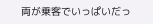両が乗客でいっぱいだっ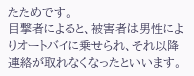たためです。
目撃者によると、被害者は男性によりオートバイに乗せられ、それ以降連絡が取れなくなったといいます。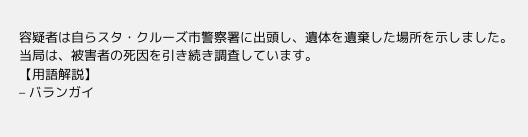容疑者は自らスタ・クルーズ市警察署に出頭し、遺体を遺棄した場所を示しました。
当局は、被害者の死因を引き続き調査しています。
【用語解説】
– バランガイ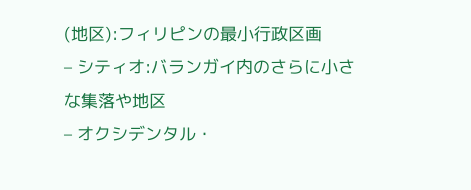(地区):フィリピンの最小行政区画
– シティオ:バランガイ内のさらに小さな集落や地区
– オクシデンタル・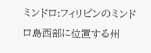ミンドロ:フィリピンのミンドロ島西部に位置する州